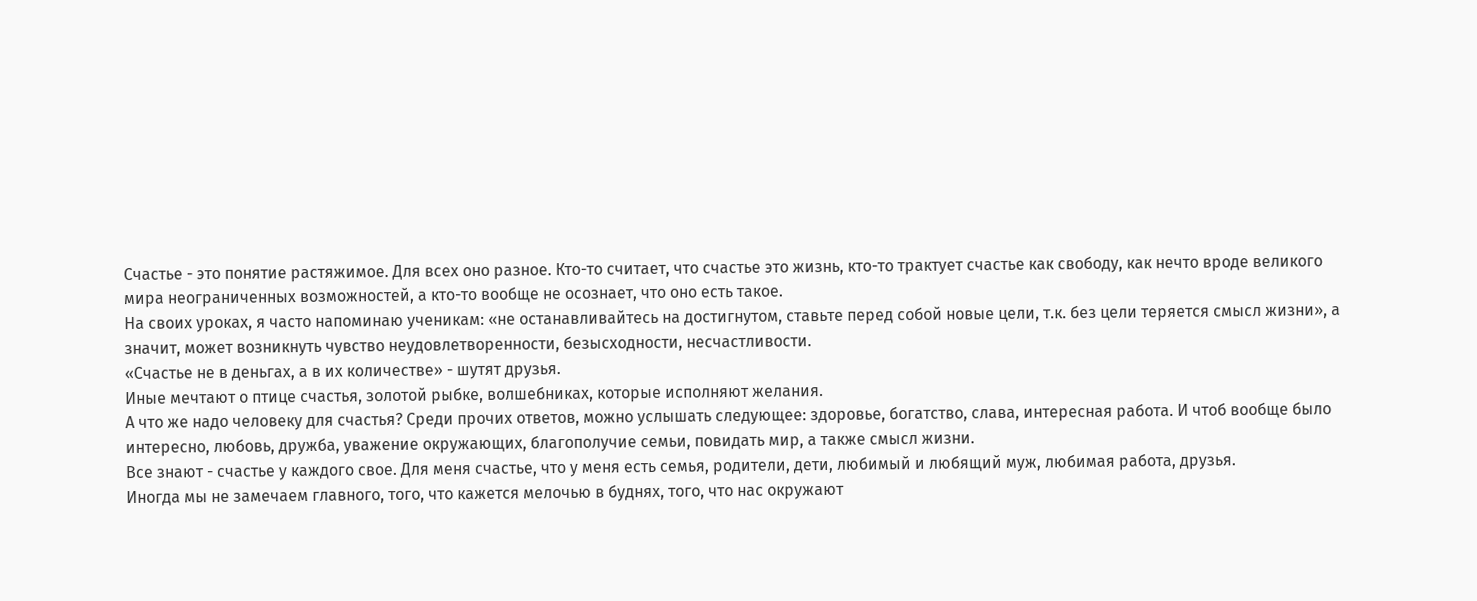Счастье - это понятие растяжимое. Для всех оно разное. Кто-то считает, что счастье это жизнь, кто-то трактует счастье как свободу, как нечто вроде великого мира неограниченных возможностей, а кто-то вообще не осознает, что оно есть такое.
На своих уроках, я часто напоминаю ученикам: «не останавливайтесь на достигнутом, ставьте перед собой новые цели, т.к. без цели теряется смысл жизни», а значит, может возникнуть чувство неудовлетворенности, безысходности, несчастливости.
«Счастье не в деньгах, а в их количестве» - шутят друзья.
Иные мечтают о птице счастья, золотой рыбке, волшебниках, которые исполняют желания.
А что же надо человеку для счастья? Среди прочих ответов, можно услышать следующее: здоровье, богатство, слава, интересная работа. И чтоб вообще было интересно, любовь, дружба, уважение окружающих, благополучие семьи, повидать мир, а также смысл жизни.
Все знают - счастье у каждого свое. Для меня счастье, что у меня есть семья, родители, дети, любимый и любящий муж, любимая работа, друзья.
Иногда мы не замечаем главного, того, что кажется мелочью в буднях, того, что нас окружают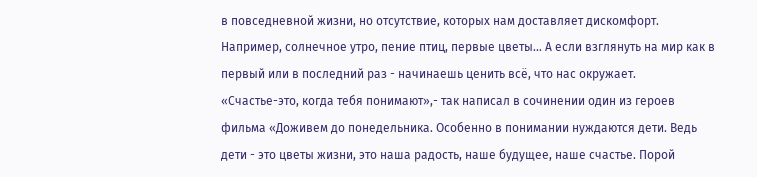в повседневной жизни, но отсутствие, которых нам доставляет дискомфорт. Например, солнечное утро, пение птиц, первые цветы... А если взглянуть на мир как в первый или в последний раз - начинаешь ценить всё, что нас окружает.
«Счастье-это, когда тебя понимают»,- так написал в сочинении один из героев фильма «Доживем до понедельника. Особенно в понимании нуждаются дети. Ведь дети - это цветы жизни, это наша радость, наше будущее, наше счастье. Порой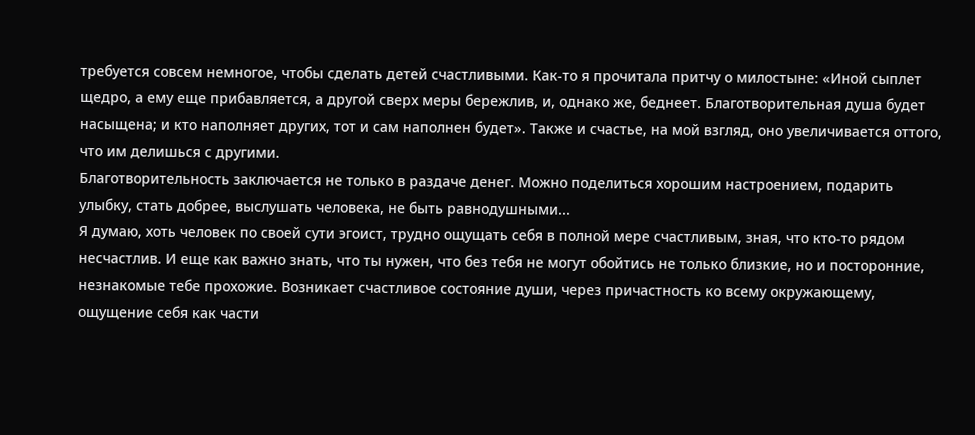требуется совсем немногое, чтобы сделать детей счастливыми. Как-то я прочитала притчу о милостыне: «Иной сыплет щедро, а ему еще прибавляется, а другой сверх меры бережлив, и, однако же, беднеет. Благотворительная душа будет насыщена; и кто наполняет других, тот и сам наполнен будет». Также и счастье, на мой взгляд, оно увеличивается оттого, что им делишься с другими.
Благотворительность заключается не только в раздаче денег. Можно поделиться хорошим настроением, подарить улыбку, стать добрее, выслушать человека, не быть равнодушными...
Я думаю, хоть человек по своей сути эгоист, трудно ощущать себя в полной мере счастливым, зная, что кто-то рядом несчастлив. И еще как важно знать, что ты нужен, что без тебя не могут обойтись не только близкие, но и посторонние, незнакомые тебе прохожие. Возникает счастливое состояние души, через причастность ко всему окружающему, ощущение себя как части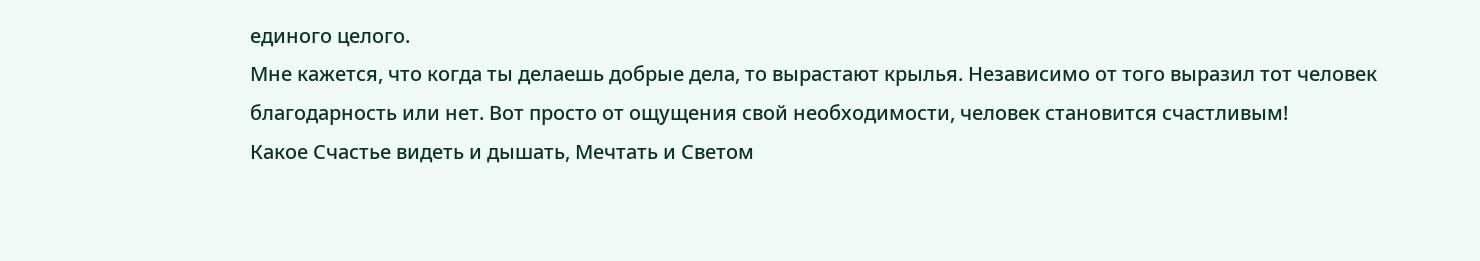единого целого.
Мне кажется, что когда ты делаешь добрые дела, то вырастают крылья. Независимо от того выразил тот человек благодарность или нет. Вот просто от ощущения свой необходимости, человек становится счастливым!
Какое Счастье видеть и дышать, Мечтать и Светом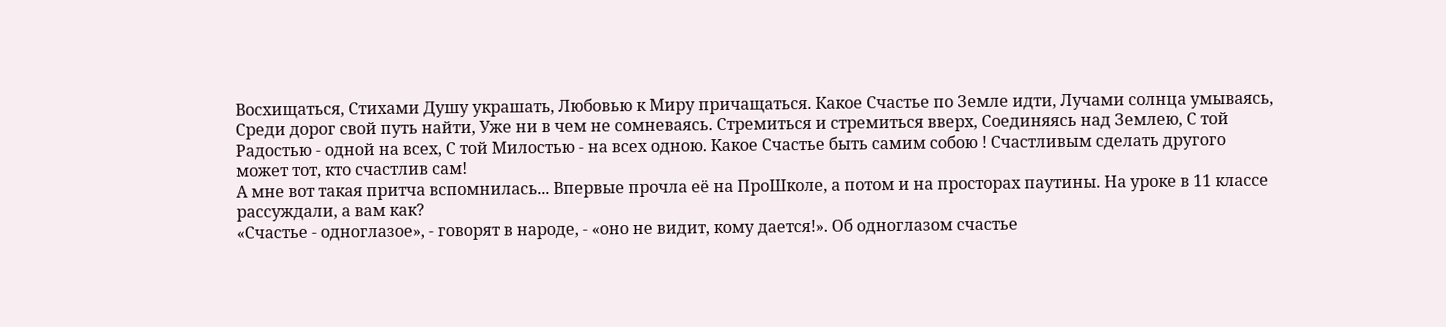Восхищаться, Стихами Душу украшать, Любовью к Миру причащаться. Какое Счастье по Земле идти, Лучами солнца умываясь, Среди дорог свой путь найти, Уже ни в чем не сомневаясь. Стремиться и стремиться вверх, Соединяясь над Землею, С той Радостью - одной на всех, С той Милостью - на всех одною. Какое Счастье быть самим собою ! Счастливым сделать другого может тот, кто счастлив сам!
А мне вот такая притча вспомнилась... Впервые прочла её на ПроШколе, а потом и на просторах паутины. На уроке в 11 классе рассуждали, а вам как?
«Счастье - одноглазое», - говорят в народе, - «оно не видит, кому дается!». Об одноглазом счастье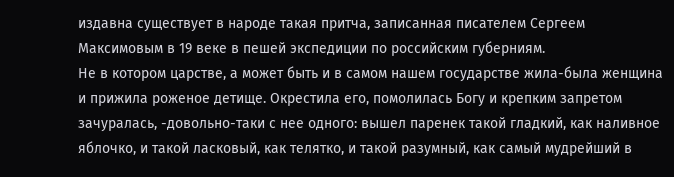издавна существует в народе такая притча, записанная писателем Сергеем Максимовым в 19 веке в пешей экспедиции по российским губерниям.
Не в котором царстве, а может быть и в самом нашем государстве жила-была женщина и прижила роженое детище. Окрестила его, помолилась Богу и крепким запретом зачуралась, -довольно-таки с нее одного: вышел паренек такой гладкий, как наливное яблочко, и такой ласковый, как телятко, и такой разумный, как самый мудрейший в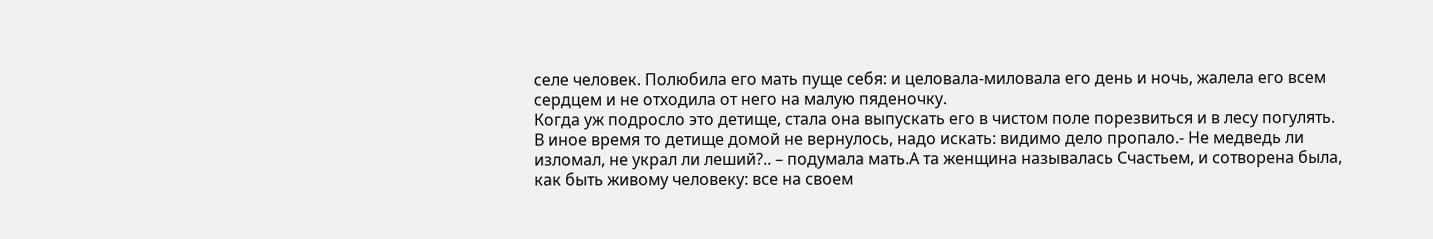селе человек. Полюбила его мать пуще себя: и целовала-миловала его день и ночь, жалела его всем сердцем и не отходила от него на малую пяденочку.
Когда уж подросло это детище, стала она выпускать его в чистом поле порезвиться и в лесу погулять. В иное время то детище домой не вернулось, надо искать: видимо дело пропало.- Не медведь ли изломал, не украл ли леший?.. – подумала мать.А та женщина называлась Счастьем, и сотворена была, как быть живому человеку: все на своем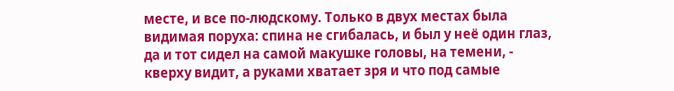месте, и все по-людскому. Только в двух местах была видимая поруха: спина не сгибалась, и был у неё один глаз, да и тот сидел на самой макушке головы, на темени, - кверху видит, а руками хватает зря и что под самые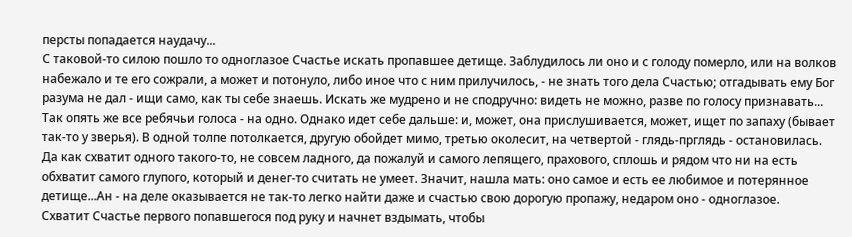персты попадается наудачу...
С таковой-то силою пошло то одноглазое Счастье искать пропавшее детище. Заблудилось ли оно и с голоду померло, или на волков набежало и те его сожрали, а может и потонуло, либо иное что с ним прилучилось, - не знать того дела Счастью; отгадывать ему Бог разума не дал - ищи само, как ты себе знаешь. Искать же мудрено и не сподручно: видеть не можно, разве по голосу признавать... Так опять же все ребячьи голоса - на одно. Однако идет себе дальше: и, может, она прислушивается, может, ищет по запаху (бывает так-то у зверья). В одной толпе потолкается, другую обойдет мимо, третью околесит, на четвертой - глядь-прглядь - остановилась. Да как схватит одного такого-то, не совсем ладного, да пожалуй и самого лепящего, прахового, сплошь и рядом что ни на есть обхватит самого глупого, который и денег-то считать не умеет. Значит, нашла мать: оно самое и есть ее любимое и потерянное детище...Ан - на деле оказывается не так-то легко найти даже и счастью свою дорогую пропажу, недаром оно - одноглазое.
Схватит Счастье первого попавшегося под руку и начнет вздымать, чтобы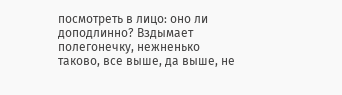посмотреть в лицо: оно ли доподлинно? Вздымает полегонечку, нежненько таково, все выше, да выше, не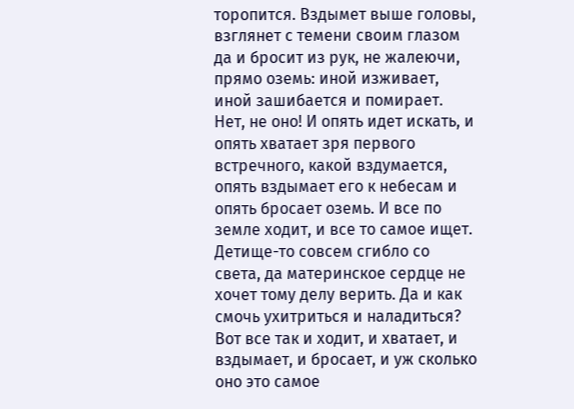торопится. Вздымет выше головы, взглянет с темени своим глазом да и бросит из рук, не жалеючи, прямо оземь: иной изживает, иной зашибается и помирает. Нет, не оно! И опять идет искать, и опять хватает зря первого встречного, какой вздумается, опять вздымает его к небесам и опять бросает оземь. И все по земле ходит, и все то самое ищет.
Детище-то совсем сгибло со света, да материнское сердце не хочет тому делу верить. Да и как смочь ухитриться и наладиться? Вот все так и ходит, и хватает, и вздымает, и бросает, и уж сколько оно это самое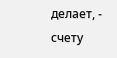делает, - счету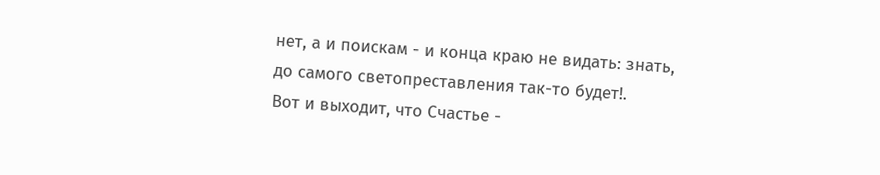нет, а и поискам - и конца краю не видать: знать, до самого светопреставления так-то будет!.
Вот и выходит, что Счастье -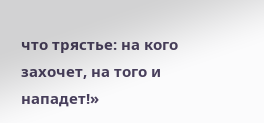что трястье: на кого захочет, на того и нападет!»